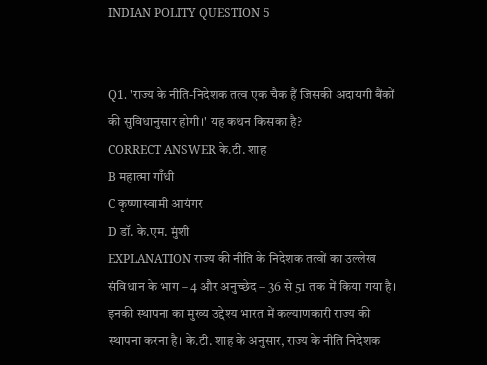INDIAN POLITY QUESTION 5


Q1. 'राज्य के नीति-निदेशक तत्व एक चैक हैं जिसकी अदायगी बैंकों की सुविधानुसार होगी।' यह कथन किसका है?
CORRECT ANSWER के.टी. शाह
B महात्मा गाँधी
C कृष्णास्वामी आयंगर
D डॉ. के.एम. मुंशी
EXPLANATION राज्य की नीति के निदेशक तत्वों का उल्लेख संविधान के भाग – 4 और अनुच्छेद – 36 से 51 तक में किया गया है। इनकी स्थापना का मुख्य उद्देश्य भारत में कल्याणकारी राज्य की स्थापना करना है। के.टी. शाह के अनुसार, राज्य के नीति निदेशक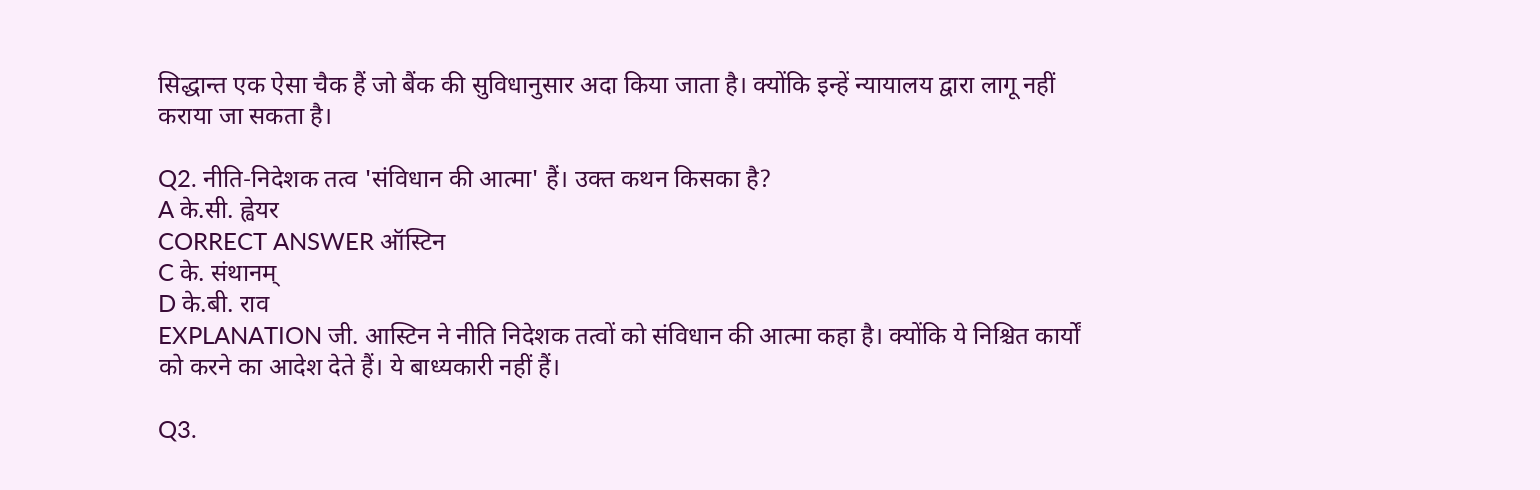सिद्धान्त एक ऐसा चैक हैं जो बैंक की सुविधानुसार अदा किया जाता है। क्योंकि इन्हें न्यायालय द्वारा लागू नहीं कराया जा सकता है।

Q2. नीति-निदेशक तत्व 'संविधान की आत्मा' हैं। उक्त कथन किसका है?
A के.सी. ह्वेयर
CORRECT ANSWER ऑस्टिन
C के. संथानम्
D के.बी. राव
EXPLANATION जी. आस्टिन ने नीति निदेशक तत्वों को संविधान की आत्मा कहा है। क्योंकि ये निश्चित कार्यों को करने का आदेश देते हैं। ये बाध्यकारी नहीं हैं।

Q3.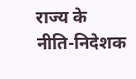राज्य के नीति-निदेशक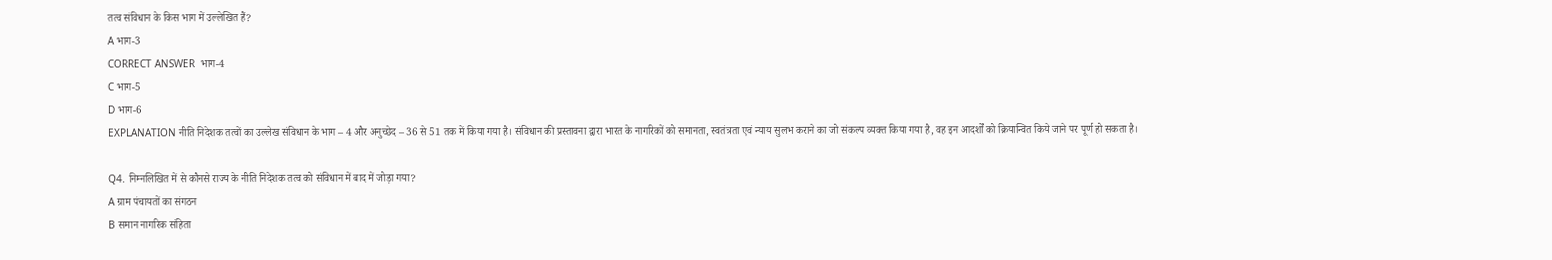तत्व संविधान के किस भाग में उल्लेखित हैं?
A भाग-3
CORRECT ANSWER  भाग-4
C भाग-5
D भाग-6
EXPLANATION नीति निदेशक तत्वों का उल्लेख संविधान के भाग – 4 और अनुच्छेद – 36 से 51 तक में किया गया है। संविधान की प्रस्तावना द्वारा भारत के नागरिकों को समानता, स्वतंत्रता एवं न्याय सुलभ कराने का जो संकल्प व्यक्त किया गया है, वह इन आदर्शों को क्रियान्वित किये जाने पर पूर्ण हो सकता है।

Q4. निम्नलिखित में से कौनसे राज्य के नीति निदेशक तत्व को संविधान में बाद में जोड़ा गया?
A ग्राम पंचायतों का संगठन
B समान नागरिक संहिता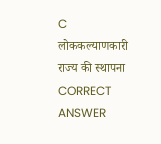C लोककल्याणकारी राज्य की स्थापना
CORRECT ANSWER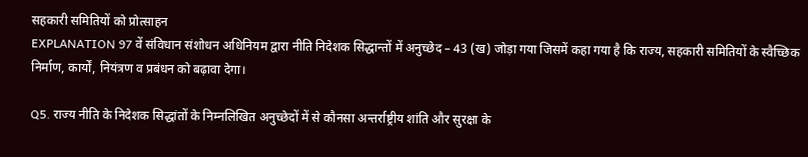सहकारी समितियों को प्रोत्साहन
EXPLANATION 97 वें संविधान संशोधन अधिनियम द्वारा नीति निदेशक सिद्धान्तों में अनुच्छेद – 43 (ख) जोड़ा गया जिसमें कहा गया है कि राज्य, सहकारी समितियों के स्वैच्छिक निर्माण, कार्यों, नियंत्रण व प्रबंधन को बढ़ावा देगा।

Q5. राज्य नीति के निदेशक सिद्धांतों के निम्नलिखित अनुच्छेदों में से कौनसा अन्तर्राष्ट्रीय शांति और सुरक्षा के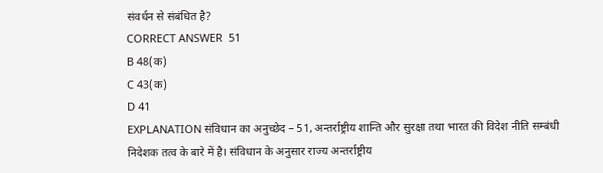संवर्धन से संबंधित है?
CORRECT ANSWER  51
B 48(क)
C 43(क)
D 41
EXPLANATION संविधान का अनुच्छेद – 51, अन्तर्राष्ट्रीय शान्ति और सुरक्षा तथा भारत की विदेश नीति सम्बंधी निदेशक तत्व के बारे में है। संविधान के अनुसार राज्य अन्तर्राष्ट्रीय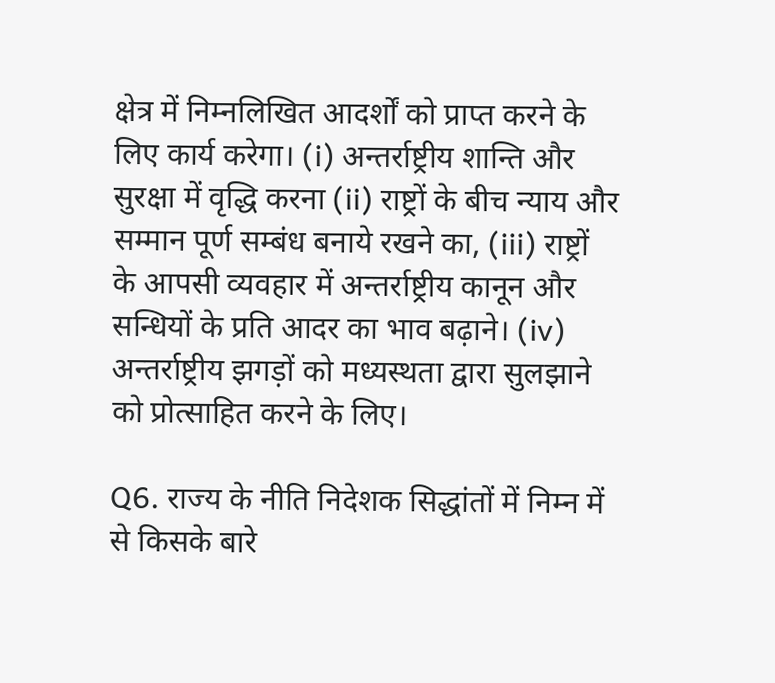क्षेत्र में निम्नलिखित आदर्शों को प्राप्त करने के लिए कार्य करेगा। (i) अन्तर्राष्ट्रीय शान्ति और सुरक्षा में वृद्धि करना (ii) राष्ट्रों के बीच न्याय और सम्मान पूर्ण सम्बंध बनाये रखने का, (iii) राष्ट्रों के आपसी व्यवहार में अन्तर्राष्ट्रीय कानून और सन्धियों के प्रति आदर का भाव बढ़ाने। (iv) अन्तर्राष्ट्रीय झगड़ों को मध्यस्थता द्वारा सुलझाने को प्रोत्साहित करने के लिए।

Q6. राज्य के नीति निदेशक सिद्धांतों में निम्न में से किसके बारे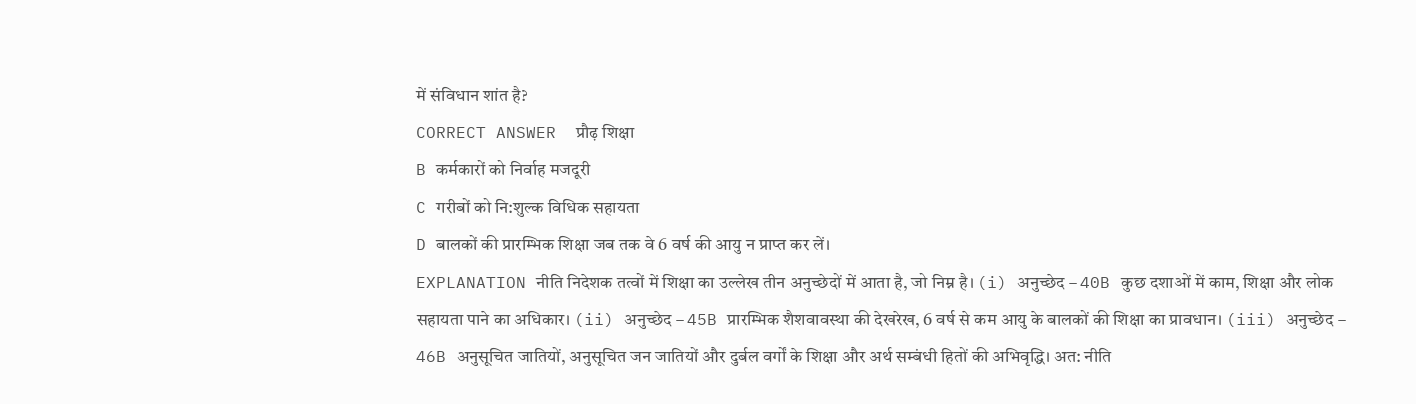में संविधान शांत है?
CORRECT ANSWER  प्रौढ़ शिक्षा
B कर्मकारों को निर्वाह मजदूरी
C गरीबों को नि:शुल्क विधिक सहायता
D बालकों की प्रारम्भिक शिक्षा जब तक वे 6 वर्ष की आयु न प्राप्त कर लें।
EXPLANATION नीति निदेशक तत्वों में शिक्षा का उल्लेख तीन अनुच्छेदों में आता है, जो निम्न है। (i) अनुच्छेद – 40B कुछ दशाओं में काम, शिक्षा और लोक सहायता पाने का अधिकार। (ii) अनुच्छेद – 45B प्रारम्भिक शैशवावस्था की देखरेख, 6 वर्ष से कम आयु के बालकों की शिक्षा का प्रावधान। (iii) अनुच्छेद – 46B अनुसूचित जातियों, अनुसूचित जन जातियों और दुर्बल वर्गों के शिक्षा और अर्थ सम्बंधी हितों की अभिवृद्धि। अत: नीति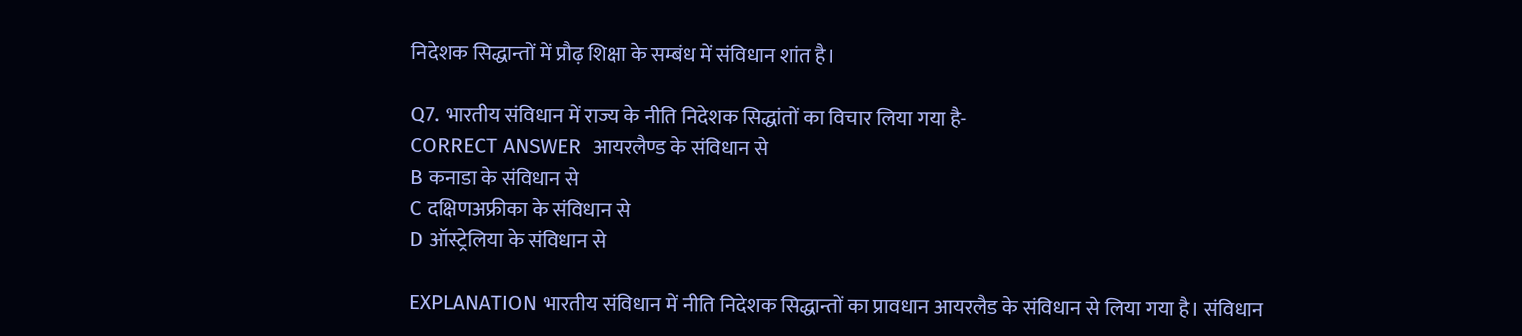निदेशक सिद्धान्तों में प्रौढ़ शिक्षा के सम्बंध में संविधान शांत है।

Q7. भारतीय संविधान में राज्य के नीति निदेशक सिद्धांतों का विचार लिया गया है-
CORRECT ANSWER  आयरलैण्ड के संविधान से
B कनाडा के संविधान से
C दक्षिणअफ्रीका के संविधान से
D ऑस्ट्रेलिया के संविधान से

EXPLANATION भारतीय संविधान में नीति निदेशक सिद्धान्तों का प्रावधान आयरलैड के संविधान से लिया गया है। संविधान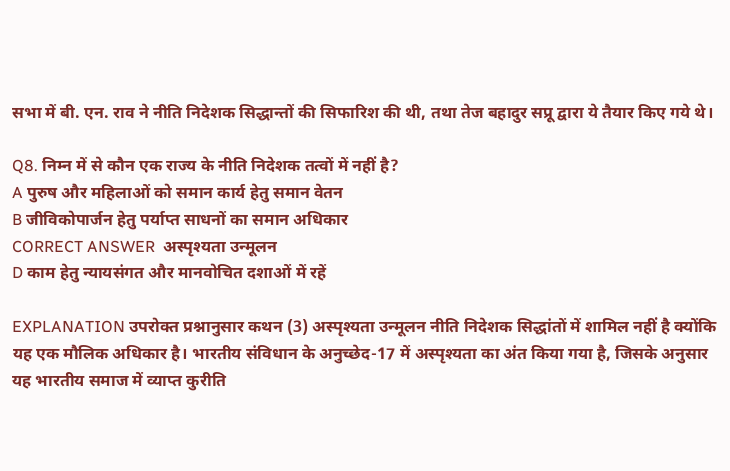सभा में बी. एन. राव ने नीति निदेशक सिद्धान्तों की सिफारिश की थी, तथा तेज बहादुर सप्रू द्वारा ये तैयार किए गये थे।

Q8. निम्न में से कौन एक राज्य के नीति निदेशक तत्वों में नहीं है?
A पुरुष और महिलाओं को समान कार्य हेतु समान वेतन
B जीविकोपार्जन हेतु पर्याप्त साधनों का समान अधिकार
CORRECT ANSWER  अस्पृश्यता उन्मूलन
D काम हेतु न्यायसंगत और मानवोचित दशाओं में रहें

EXPLANATION उपरोक्त प्रश्नानुसार कथन (3) अस्पृश्यता उन्मूलन नीति निदेशक सिद्धांतों में शामिल नहीं है क्योंकि यह एक मौलिक अधिकार है। भारतीय संविधान के अनुच्छेद-17 में अस्पृश्यता का अंत किया गया है, जिसके अनुसार यह भारतीय समाज में व्याप्त कुरीति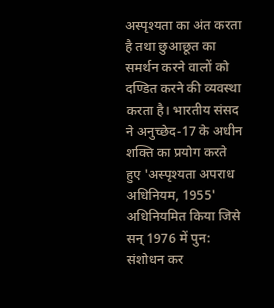अस्पृश्यता का अंत करता है तथा छुआछूत का समर्थन करने वालों को दण्डित करने की व्यवस्था करता है। भारतीय संसद ने अनुच्छेद-17 के अधीन शक्ति का प्रयोग करते हुए 'अस्पृश्यता अपराध अधिनियम, 1955' अधिनियमित किया जिसे सन् 1976 में पुन: संशोधन कर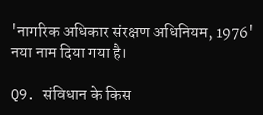'नागरिक अधिकार संरक्षण अधिनियम, 1976' नया नाम दिया गया है।

Q9. संविधान के किस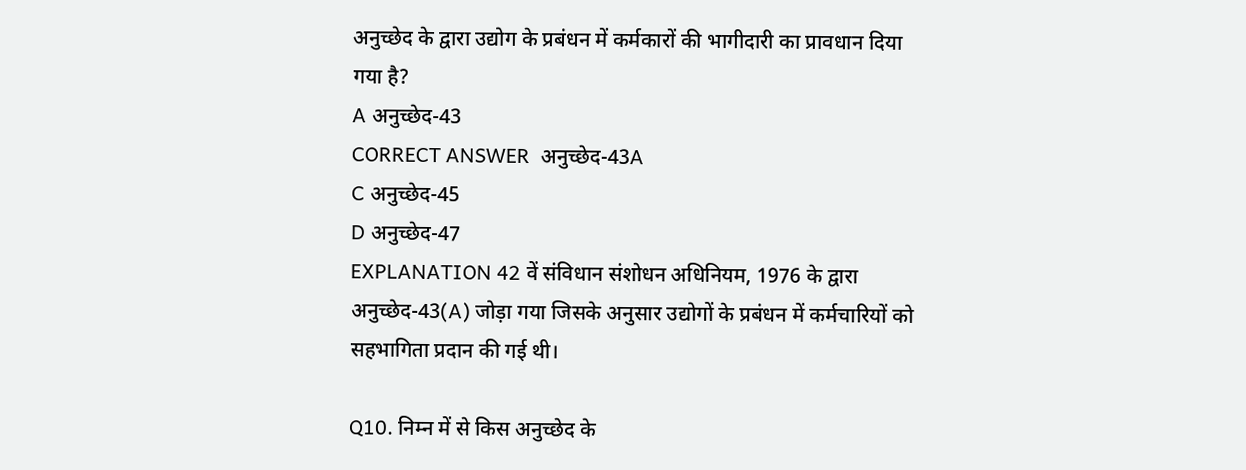अनुच्छेद के द्वारा उद्योग के प्रबंधन में कर्मकारों की भागीदारी का प्रावधान दिया गया है?
A अनुच्छेद-43
CORRECT ANSWER  अनुच्छेद-43A
C अनुच्छेद-45
D अनुच्छेद-47
EXPLANATION 42 वें संविधान संशोधन अधिनियम, 1976 के द्वारा अनुच्छेद-43(A) जोड़ा गया जिसके अनुसार उद्योगों के प्रबंधन में कर्मचारियों को सहभागिता प्रदान की गई थी।

Q10. निम्न में से किस अनुच्छेद के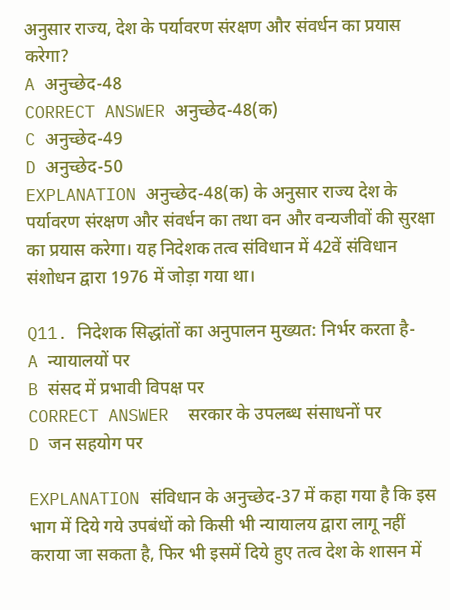अनुसार राज्य, देश के पर्यावरण संरक्षण और संवर्धन का प्रयास करेगा?
A अनुच्छेद-48
CORRECT ANSWER अनुच्छेद-48(क)
C अनुच्छेद-49
D अनुच्छेद-50
EXPLANATION अनुच्छेद-48(क) के अनुसार राज्य देश के पर्यावरण संरक्षण और संवर्धन का तथा वन और वन्यजीवों की सुरक्षा का प्रयास करेगा। यह निदेशक तत्व संविधान में 42वें संविधान संशोधन द्वारा 1976 में जोड़ा गया था।

Q11. निदेशक सिद्धांतों का अनुपालन मुख्यत: निर्भर करता है-
A न्यायालयों पर
B संसद में प्रभावी विपक्ष पर
CORRECT ANSWER  सरकार के उपलब्ध संसाधनों पर
D जन सहयोग पर

EXPLANATION संविधान के अनुच्छेद-37 में कहा गया है कि इस भाग में दिये गये उपबंधों को किसी भी न्यायालय द्वारा लागू नहीं कराया जा सकता है, फिर भी इसमें दिये हुए तत्व देश के शासन में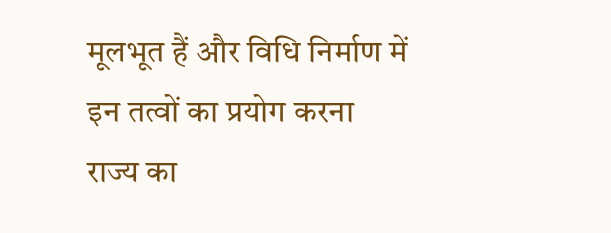मूलभूत हैं और विधि निर्माण में इन तत्वों का प्रयोग करना राज्य का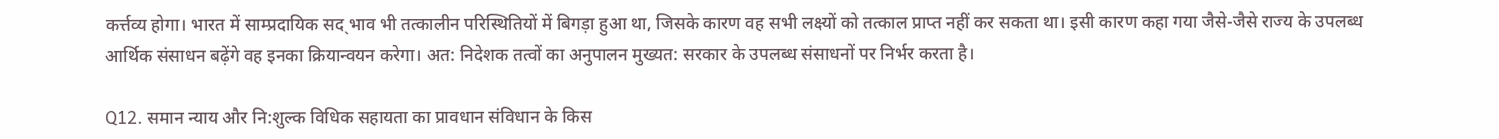कर्त्तव्य होगा। भारत में साम्प्रदायिक सदˎभाव भी तत्कालीन परिस्थितियों में बिगड़ा हुआ था, जिसके कारण वह सभी लक्ष्यों को तत्काल प्राप्त नहीं कर सकता था। इसी कारण कहा गया जैसे-जैसे राज्य के उपलब्ध आर्थिक संसाधन बढ़ेंगे वह इनका क्रियान्वयन करेगा। अत: निदेशक तत्वों का अनुपालन मुख्यत: सरकार के उपलब्ध संसाधनों पर निर्भर करता है।

Q12. समान न्याय और नि:शुल्क विधिक सहायता का प्रावधान संविधान के किस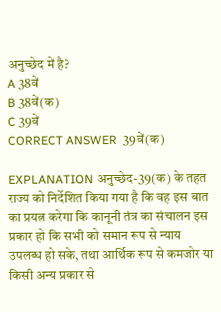अनुच्छेद में है?
A 38वें
B 38वें(क)
C 39वें
CORRECT ANSWER  39वें(क)

EXPLANATION अनुच्छेद-39(क) के तहत राज्य को निर्देशित किया गया है कि वह इस बात का प्रयत्न करेगा कि कानूनी तंत्र का संचालन इस प्रकार हो कि सभी को समान रूप से न्याय उपलब्ध हो सके, तथा आर्थिक रूप से कमजोर या किसी अन्य प्रकार से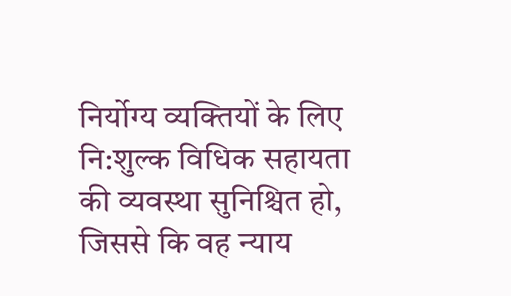निर्योग्य व्यक्तियों के लिए नि:शुल्क विधिक सहायता की व्यवस्था सुनिश्चित हो, जिससे कि वह न्याय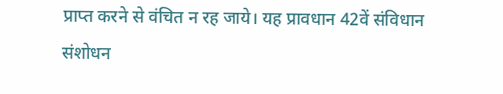प्राप्त करने से वंचित न रह जाये। यह प्रावधान 42वें संविधान संशोधन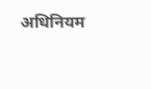अधिनियम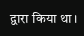द्वारा किया था।